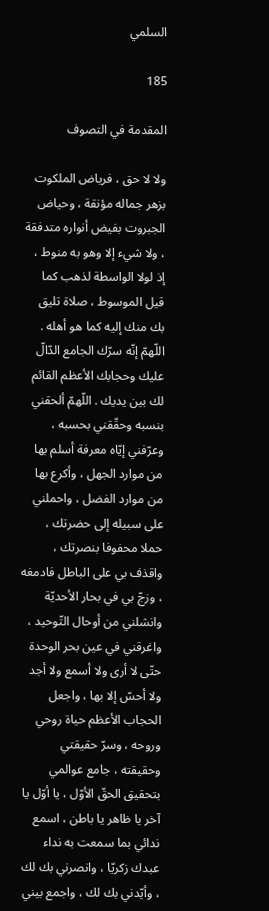السلمي

185

المقدمة في التصوف

ولا لا حق ، فرياض الملكوت بزهر جماله مؤنقة ، وحياض الجبروت بفيض أنواره متدفقة ، ولا شيء إلا وهو به منوط ، إذ لولا الواسطة لذهب كما قيل الموسوط ، صلاة تليق بك منك إليه كما هو أهله . اللّهمّ إنّه سرّك الجامع الدّالّ عليك وحجابك الأعظم القائم لك بين يديك . اللّهمّ ألحقني بنسبه وحقّقني بحسبه ، وعرّفني إيّاه معرفة أسلم بها من موارد الجهل ، وأكرع بها من موارد الفضل ، واحملني على سبيله إلى حضرتك ، حملا محفوفا بنصرتك ، واقذف بي على الباطل فادمغه ، وزجّ بي في بحار الأحديّة وانشلني من أوحال التّوحيد ، واغرقني في عين بحر الوحدة حتّى لا أرى ولا أسمع ولا أجد ولا أحسّ إلا بها ، واجعل الحجاب الأعظم حياة روحي وروحه ، وسرّ حقيقتي وحقيقته ، جامع عوالمي بتحقيق الحقّ الأوّل ، يا أوّل يا آخر يا ظاهر يا باطن ، اسمع ندائي بما سمعت به نداء عبدك زكريّا ، وانصرني بك لك ، وأيّدني بك لك ، واجمع بيني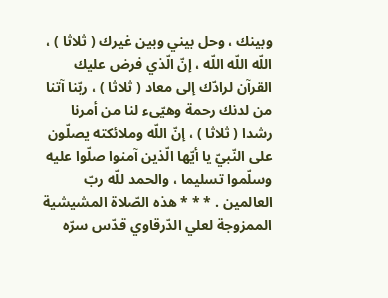وبينك ، وحل بيني وبين غيرك ( ثلاثا ) ، اللّه اللّه اللّه ، إنّ الّذي فرض عليك القرآن لرادّك إلى معاد ( ثلاثا ) ، ربّنا آتنا من لدنك رحمة وهيّىء لنا من أمرنا رشدا ( ثلاثا ) ، إنّ اللّه وملائكته يصلّون على النّبيّ يا أيّها الّذين آمنوا صلّوا عليه وسلّموا تسليما ، والحمد للّه ربّ العالمين . * * * هذه الصّلاة المشيشية الممزوجة لعلي الدّرقاوي قدّس سرّه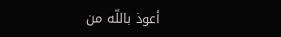أعوذ باللّه من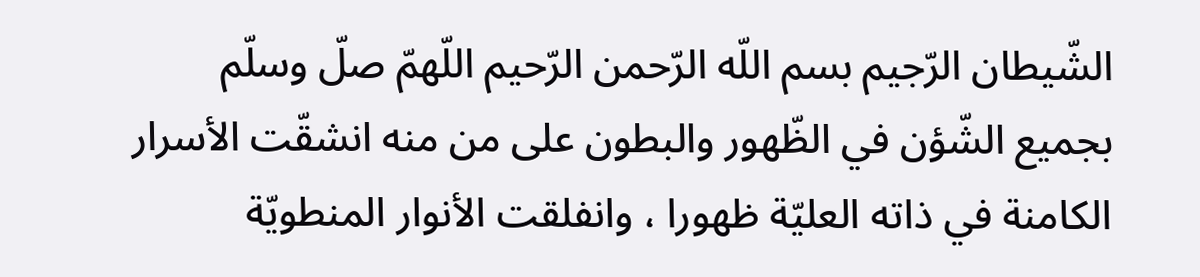الشّيطان الرّجيم بسم اللّه الرّحمن الرّحيم اللّهمّ صلّ وسلّم بجميع الشّؤن في الظّهور والبطون على من منه انشقّت الأسرار الكامنة في ذاته العليّة ظهورا ، وانفلقت الأنوار المنطويّة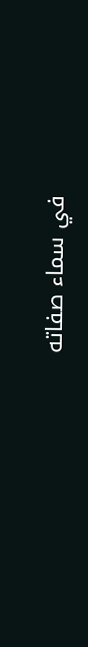في سماء صفاته